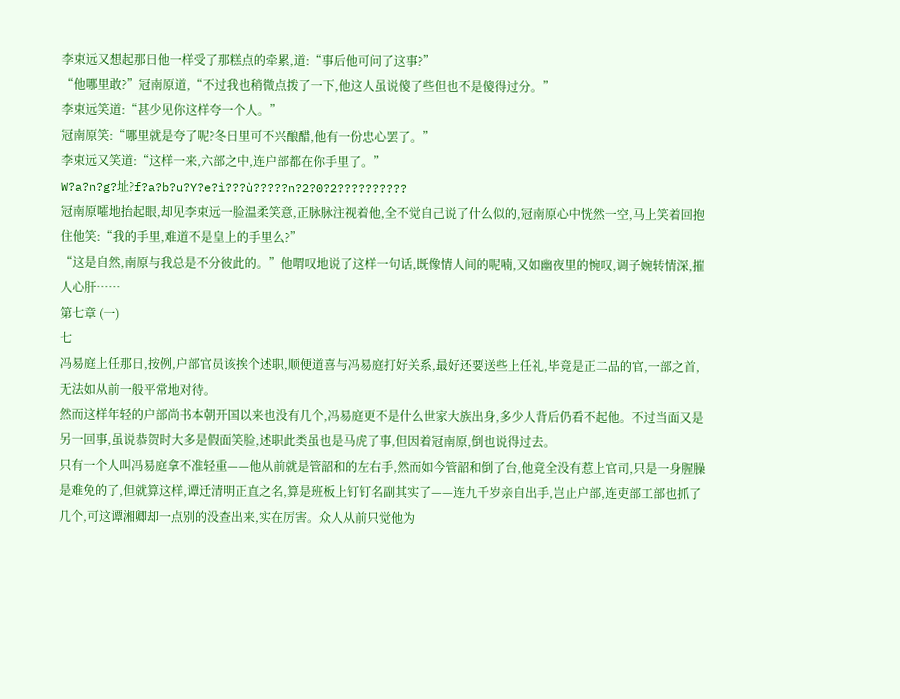李束远又想起那日他一样受了那糕点的牵累,道:“事后他可问了这事?”
“他哪里敢?”冠南原道,“不过我也稍微点拨了一下,他这人虽说傻了些但也不是傻得过分。”
李束远笑道:“甚少见你这样夸一个人。”
冠南原笑:“哪里就是夸了呢?冬日里可不兴酿醋,他有一份忠心罢了。”
李束远又笑道:“这样一来,六部之中,连户部都在你手里了。”
W?a?n?g?址?f?a?b?u?Y?e?ì???ù?????n?2?0?2??????????
冠南原嚯地抬起眼,却见李束远一脸温柔笑意,正脉脉注视着他,全不觉自己说了什么似的,冠南原心中恍然一空,马上笑着回抱住他笑:“我的手里,难道不是皇上的手里么?”
“这是自然,南原与我总是不分彼此的。”他喟叹地说了这样一句话,既像情人间的呢喃,又如幽夜里的惋叹,调子婉转情深,摧人心肝……
第七章 (一)
七
冯易庭上任那日,按例,户部官员该挨个述职,顺便道喜与冯易庭打好关系,最好还要送些上任礼,毕竟是正二品的官,一部之首,无法如从前一般平常地对待。
然而这样年轻的户部尚书本朝开国以来也没有几个,冯易庭更不是什么世家大族出身,多少人背后仍看不起他。不过当面又是另一回事,虽说恭贺时大多是假面笑脸,述职此类虽也是马虎了事,但因着冠南原,倒也说得过去。
只有一个人叫冯易庭拿不准轻重——他从前就是管韶和的左右手,然而如今管韶和倒了台,他竟全没有惹上官司,只是一身腥臊是难免的了,但就算这样,谭迁清明正直之名,算是班板上钉钉名副其实了——连九千岁亲自出手,岂止户部,连吏部工部也抓了几个,可这谭湘卿却一点别的没查出来,实在厉害。众人从前只觉他为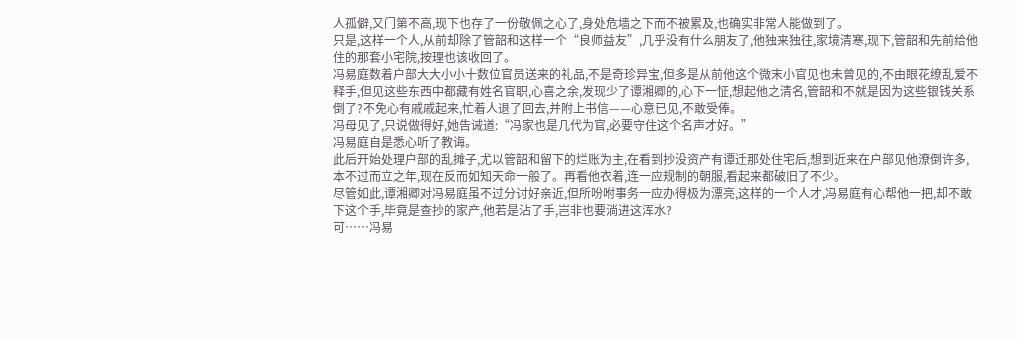人孤僻,又门第不高,现下也存了一份敬佩之心了,身处危墙之下而不被累及,也确实非常人能做到了。
只是,这样一个人,从前却除了管韶和这样一个“良师益友”,几乎没有什么朋友了,他独来独往,家境清寒,现下,管韶和先前给他住的那套小宅院,按理也该收回了。
冯易庭数着户部大大小小十数位官员送来的礼品,不是奇珍异宝,但多是从前他这个微末小官见也未曾见的,不由眼花缭乱爱不释手,但见这些东西中都藏有姓名官职,心喜之余,发现少了谭湘卿的,心下一怔,想起他之清名,管韶和不就是因为这些银钱关系倒了?不免心有戚戚起来,忙着人退了回去,并附上书信——心意已见,不敢受俸。
冯母见了,只说做得好,她告诫道:“冯家也是几代为官,必要守住这个名声才好。”
冯易庭自是悉心听了教诲。
此后开始处理户部的乱摊子,尤以管韶和留下的烂账为主,在看到抄没资产有谭迁那处住宅后,想到近来在户部见他潦倒许多,本不过而立之年,现在反而如知天命一般了。再看他衣着,连一应规制的朝服,看起来都破旧了不少。
尽管如此,谭湘卿对冯易庭虽不过分讨好亲近,但所吩咐事务一应办得极为漂亮,这样的一个人才,冯易庭有心帮他一把,却不敢下这个手,毕竟是查抄的家产,他若是沾了手,岂非也要淌进这浑水?
可……冯易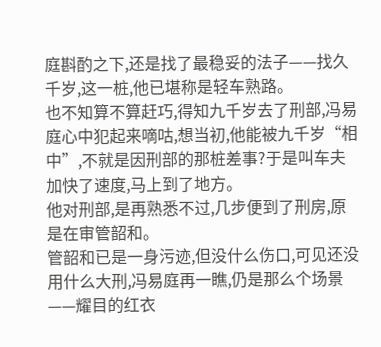庭斟酌之下,还是找了最稳妥的法子——找久千岁,这一桩,他已堪称是轻车熟路。
也不知算不算赶巧,得知九千岁去了刑部,冯易庭心中犯起来嘀咕,想当初,他能被九千岁“相中”,不就是因刑部的那桩差事?于是叫车夫加快了速度,马上到了地方。
他对刑部,是再熟悉不过,几步便到了刑房,原是在审管韶和。
管韶和已是一身污迹,但没什么伤口,可见还没用什么大刑,冯易庭再一瞧,仍是那么个场景——耀目的红衣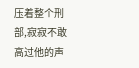压着整个刑部,寂寂不敢高过他的声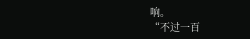响。
“不过一百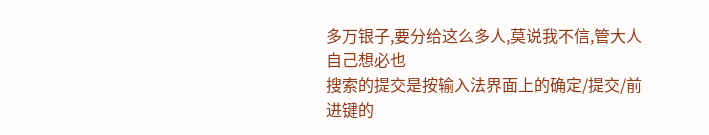多万银子,要分给这么多人,莫说我不信,管大人自己想必也
搜索的提交是按输入法界面上的确定/提交/前进键的